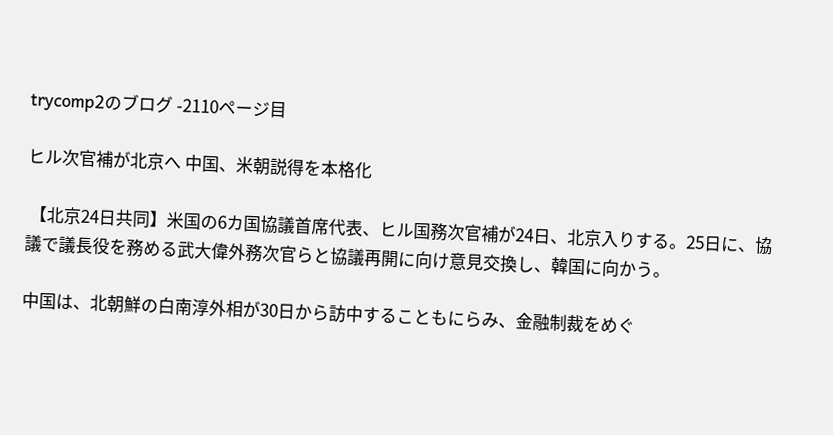trycomp2のブログ -2110ページ目

ヒル次官補が北京へ 中国、米朝説得を本格化

 【北京24日共同】米国の6カ国協議首席代表、ヒル国務次官補が24日、北京入りする。25日に、協議で議長役を務める武大偉外務次官らと協議再開に向け意見交換し、韓国に向かう。

中国は、北朝鮮の白南淳外相が30日から訪中することもにらみ、金融制裁をめぐ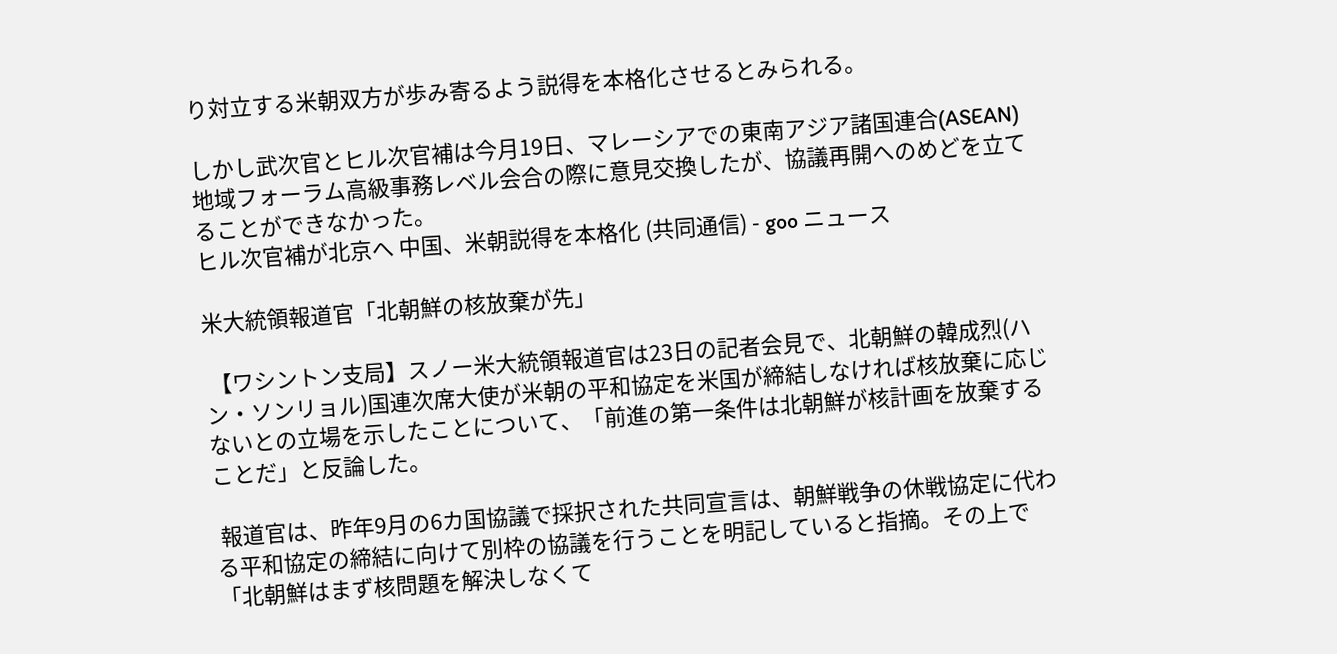り対立する米朝双方が歩み寄るよう説得を本格化させるとみられる。

しかし武次官とヒル次官補は今月19日、マレーシアでの東南アジア諸国連合(ASEAN)地域フォーラム高級事務レベル会合の際に意見交換したが、協議再開へのめどを立てることができなかった。
ヒル次官補が北京へ 中国、米朝説得を本格化 (共同通信) - goo ニュース

米大統領報道官「北朝鮮の核放棄が先」

 【ワシントン支局】スノー米大統領報道官は23日の記者会見で、北朝鮮の韓成烈(ハン・ソンリョル)国連次席大使が米朝の平和協定を米国が締結しなければ核放棄に応じないとの立場を示したことについて、「前進の第一条件は北朝鮮が核計画を放棄することだ」と反論した。

 報道官は、昨年9月の6カ国協議で採択された共同宣言は、朝鮮戦争の休戦協定に代わる平和協定の締結に向けて別枠の協議を行うことを明記していると指摘。その上で「北朝鮮はまず核問題を解決しなくて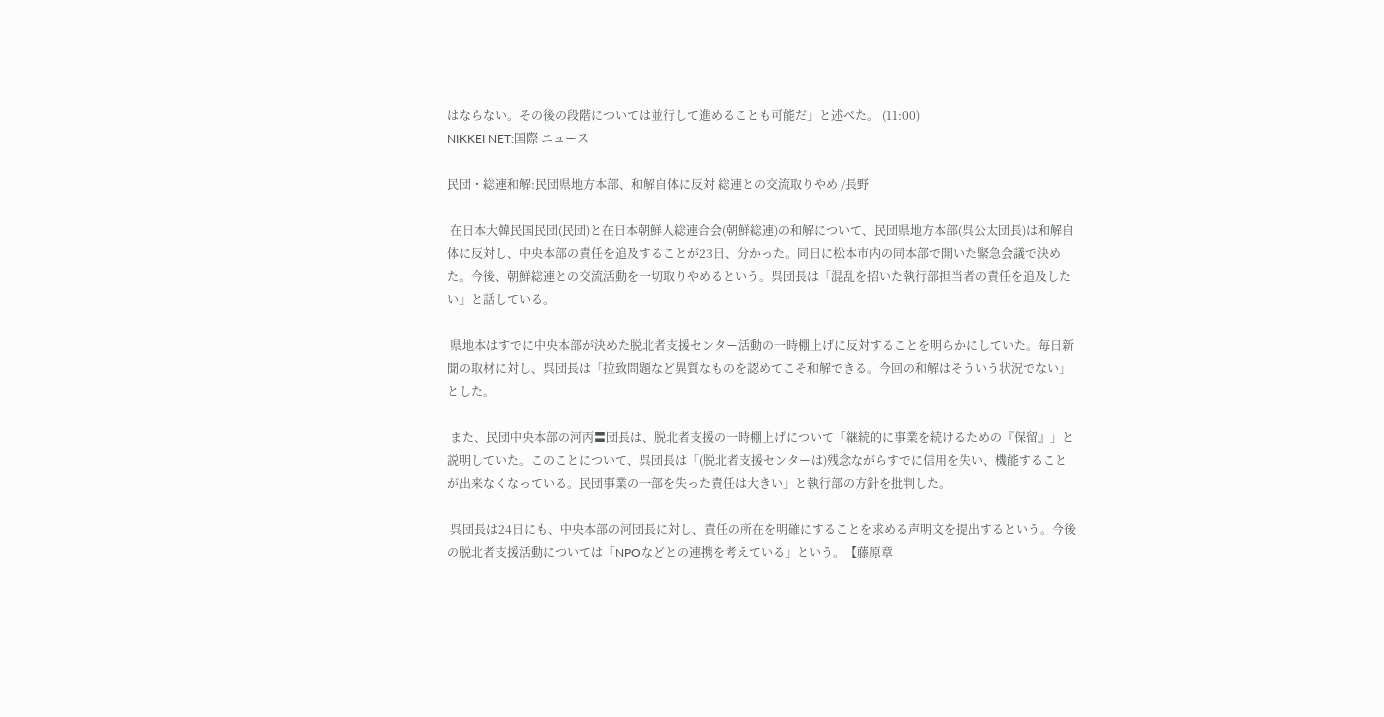はならない。その後の段階については並行して進めることも可能だ」と述べた。 (11:00)
NIKKEI NET:国際 ニュース

民団・総連和解:民団県地方本部、和解自体に反対 総連との交流取りやめ /長野

 在日本大韓民国民団(民団)と在日本朝鮮人総連合会(朝鮮総連)の和解について、民団県地方本部(呉公太団長)は和解自体に反対し、中央本部の責任を追及することが23日、分かった。同日に松本市内の同本部で開いた緊急会議で決めた。今後、朝鮮総連との交流活動を一切取りやめるという。呉団長は「混乱を招いた執行部担当者の責任を追及したい」と話している。

 県地本はすでに中央本部が決めた脱北者支援センター活動の一時棚上げに反対することを明らかにしていた。毎日新聞の取材に対し、呉団長は「拉致問題など異質なものを認めてこそ和解できる。今回の和解はそういう状況でない」とした。

 また、民団中央本部の河丙〓団長は、脱北者支援の一時棚上げについて「継続的に事業を続けるための『保留』」と説明していた。このことについて、呉団長は「(脱北者支援センターは)残念ながらすでに信用を失い、機能することが出来なくなっている。民団事業の一部を失った責任は大きい」と執行部の方針を批判した。

 呉団長は24日にも、中央本部の河団長に対し、責任の所在を明確にすることを求める声明文を提出するという。今後の脱北者支援活動については「NPOなどとの連携を考えている」という。【藤原章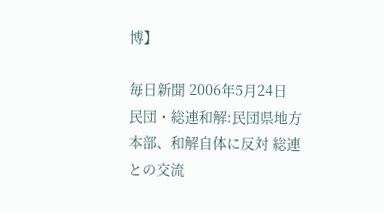博】

毎日新聞 2006年5月24日
民団・総連和解:民団県地方本部、和解自体に反対 総連との交流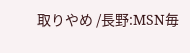取りやめ /長野:MSN毎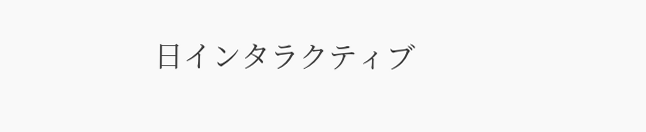日インタラクティブ